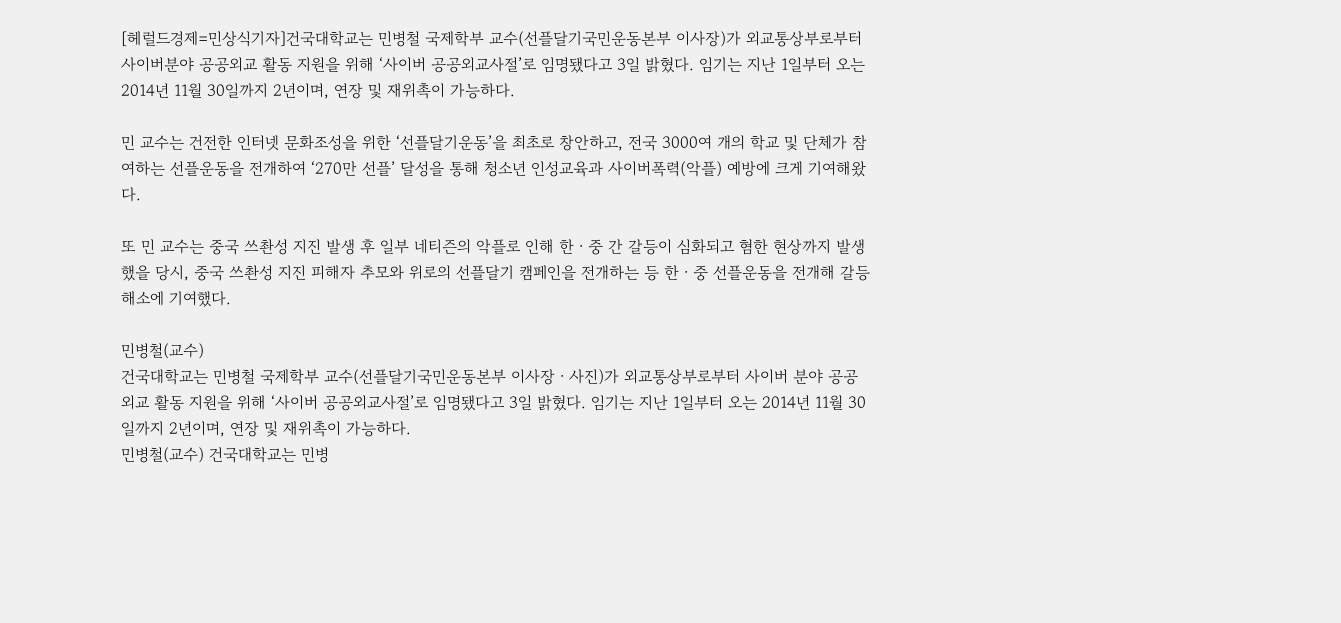[헤럴드경제=민상식기자]건국대학교는 민병철 국제학부 교수(선플달기국민운동본부 이사장)가 외교통상부로부터 사이버분야 공공외교 활동 지원을 위해 ‘사이버 공공외교사절’로 임명됐다고 3일 밝혔다. 임기는 지난 1일부터 오는 2014년 11월 30일까지 2년이며, 연장 및 재위촉이 가능하다.

민 교수는 건전한 인터넷 문화조성을 위한 ‘선플달기운동’을 최초로 창안하고, 전국 3000여 개의 학교 및 단체가 참여하는 선플운동을 전개하여 ‘270만 선플’ 달성을 통해 청소년 인성교육과 사이버폭력(악플) 예방에 크게 기여해왔다.

또 민 교수는 중국 쓰촨성 지진 발생 후 일부 네티즌의 악플로 인해 한ㆍ중 간 갈등이 심화되고 혐한 현상까지 발생했을 당시, 중국 쓰촨성 지진 피해자 추모와 위로의 선플달기 캠페인을 전개하는 등 한ㆍ중 선플운동을 전개해 갈등해소에 기여했다.

민병철(교수)
건국대학교는 민병철 국제학부 교수(선플달기국민운동본부 이사장ㆍ사진)가 외교통상부로부터 사이버 분야 공공외교 활동 지원을 위해 ‘사이버 공공외교사절’로 임명됐다고 3일 밝혔다. 임기는 지난 1일부터 오는 2014년 11월 30일까지 2년이며, 연장 및 재위촉이 가능하다.
민병철(교수) 건국대학교는 민병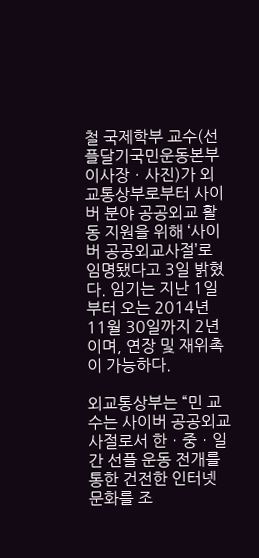철 국제학부 교수(선플달기국민운동본부 이사장ㆍ사진)가 외교통상부로부터 사이버 분야 공공외교 활동 지원을 위해 ‘사이버 공공외교사절’로 임명됐다고 3일 밝혔다. 임기는 지난 1일부터 오는 2014년 11월 30일까지 2년이며, 연장 및 재위촉이 가능하다.

외교통상부는 “민 교수는 사이버 공공외교사절로서 한ㆍ중ㆍ일 간 선플 운동 전개를 통한 건전한 인터넷 문화를 조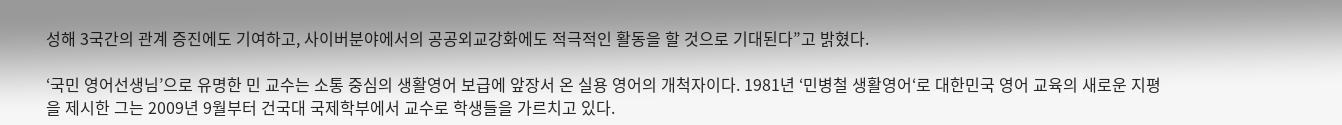성해 3국간의 관계 증진에도 기여하고, 사이버분야에서의 공공외교강화에도 적극적인 활동을 할 것으로 기대된다”고 밝혔다.

‘국민 영어선생님’으로 유명한 민 교수는 소통 중심의 생활영어 보급에 앞장서 온 실용 영어의 개척자이다. 1981년 ‘민병철 생활영어‘로 대한민국 영어 교육의 새로운 지평을 제시한 그는 2009년 9월부터 건국대 국제학부에서 교수로 학생들을 가르치고 있다.